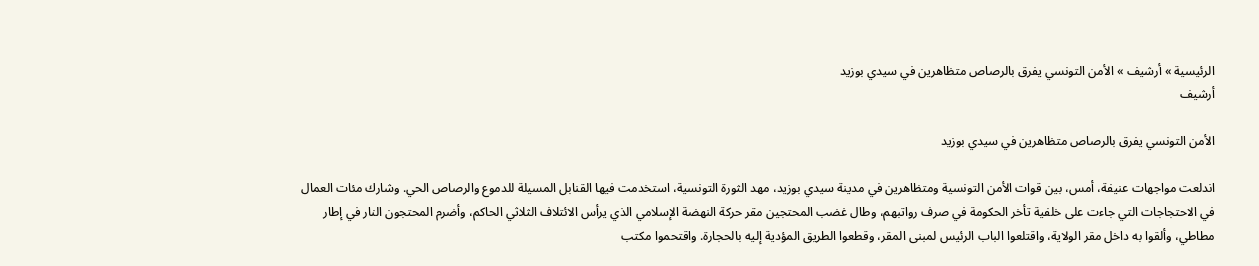الرئيسية » أرشيف » الأمن التونسي يفرق بالرصاص متظاهرين في سيدي بوزيد
أرشيف

الأمن التونسي يفرق بالرصاص متظاهرين في سيدي بوزيد

اندلعت مواجهات عنيفة، أمس، بين قوات الأمن التونسية ومتظاهرين في مدينة سيدي بوزيد، مهد الثورة التونسية، استخدمت فيها القنابل المسيلة للدموع والرصاص الحي. وشارك مئات العمال في الاحتجاجات التي جاءت على خلفية تأخر الحكومة في صرف رواتبهم، وطال غضب المحتجين مقر حركة النهضة الإسلامي الذي يرأس الائتلاف الثلاثي الحاكم، وأضرم المحتجون النار في إطار مطاطي، وألقوا به داخل مقر الولاية، واقتلعوا الباب الرئيس لمبنى المقر، وقطعوا الطريق المؤدية إليه بالحجارة. واقتحموا مكتب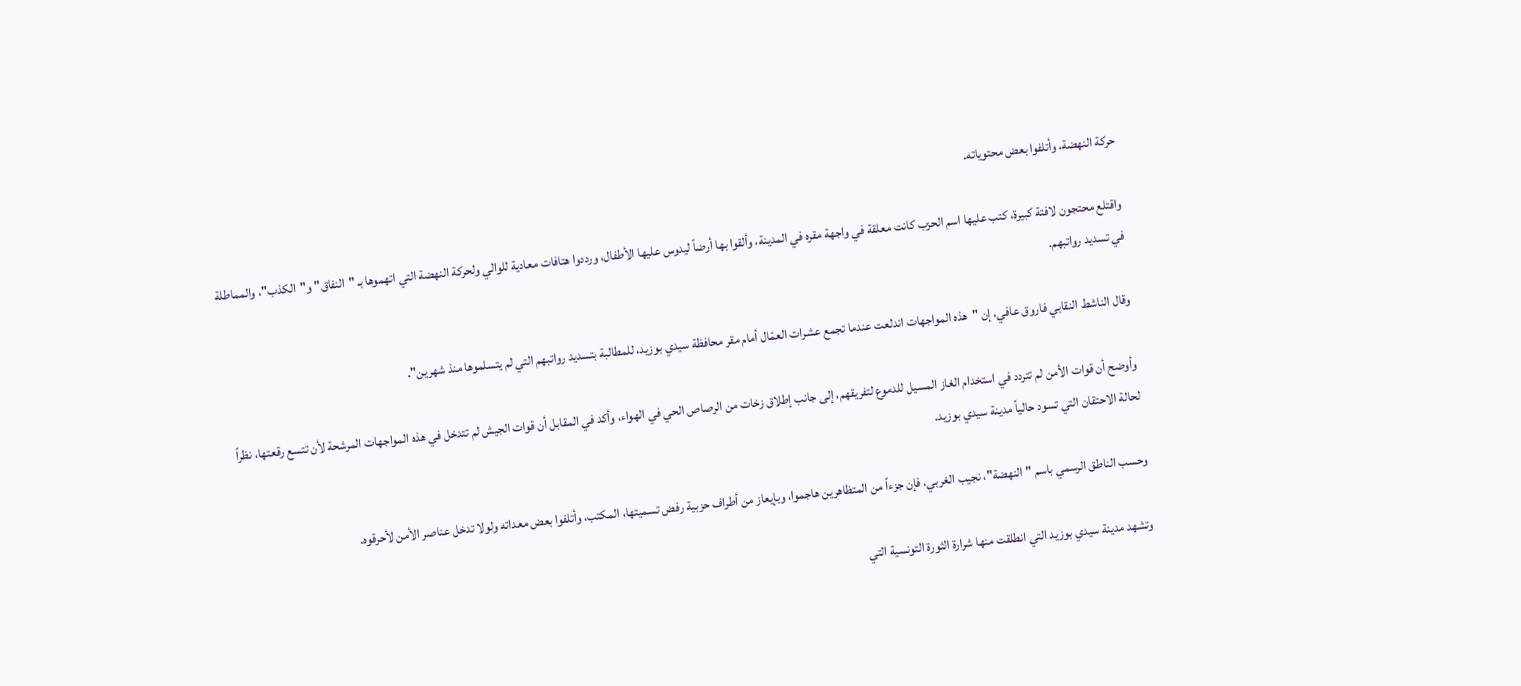حركة النهضة، وأتلفوا بعض محتوياته.

واقتلع محتجون لافتة كبيرة، كتب عليها اسم الحزب كانت معلقة في واجهة مقره في المدينة، وألقوا بها أرضاً ليدوس عليها الأطفال، ورددوا هتافات معادية للوالي ولحركة النهضة التي اتهموها بـ "النفاق" و"الكذب"، والمماطلة في تسديد رواتبهم.

وقال الناشط النقابي فاروق عافي، إن "هذه المواجهات اندلعت عندما تجمع عشرات العمّال أمام مقر محافظة سيدي بوزيد، للمطالبة بتسديد رواتبهم التي لم يتسلموها منذ شهرين".

وأوضح أن قوات الأمن لم تتردد في استخدام الغاز المسيل للدموع لتفريقهم، إلى جانب إطلاق زخات من الرصاص الحي في الهواء، وأكد في المقابل أن قوات الجيش لم تتدخل في هذه المواجهات المرشحة لأن تتسع رقعتها، نظراً لحالة الاحتقان التي تسود حالياً مدينة سيدي بوزيد.

وحسب الناطق الرسمي باسم "النهضة"، نجيب الغربي، فإن جزءاً من المتظاهرين هاجموا، وبإيعاز من أطراف حزبية رفض تسميتها، المكتب، وأتلفوا بعض معداته ولولا تدخل عناصر الأمن لأحرقوه.

وتشهد مدينة سيدي بوزيد التي انطلقت منها شرارة الثورة التونسية التي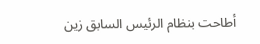أطاحت بنظام الرئيس السابق زين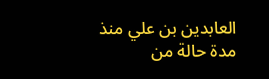العابدين بن علي منذ مدة حالة من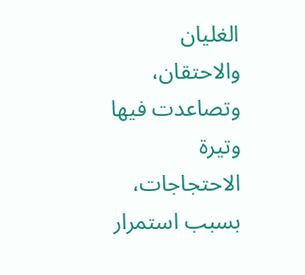الغليان والاحتقان، وتصاعدت فيها وتيرة الاحتجاجات، بسبب استمرار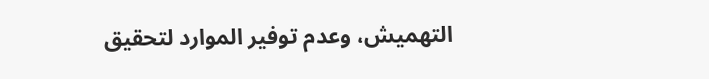التهميش، وعدم توفير الموارد لتحقيق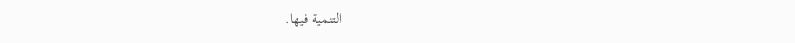التنمية فيها.